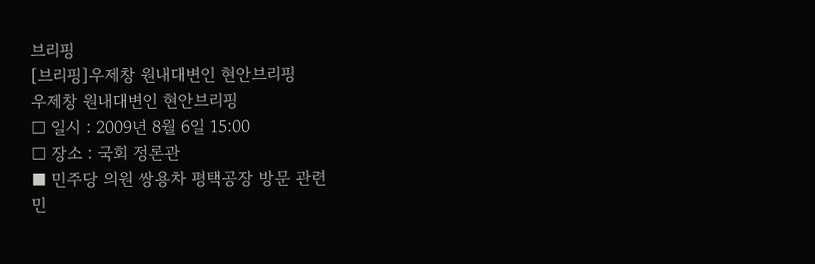브리핑
[브리핑]우제창 원내대변인 현안브리핑
우제창 원내대변인 현안브리핑
□ 일시 : 2009년 8월 6일 15:00
□ 장소 : 국회 정론관
■ 민주당 의원 쌍용차 평택공장 방문 관련
민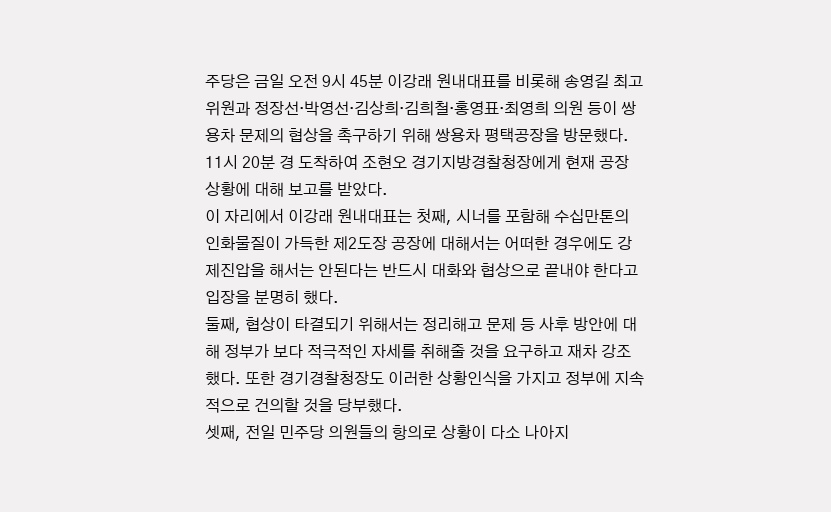주당은 금일 오전 9시 45분 이강래 원내대표를 비롯해 송영길 최고위원과 정장선·박영선·김상희·김희철·홍영표·최영희 의원 등이 쌍용차 문제의 협상을 촉구하기 위해 쌍용차 평택공장을 방문했다.
11시 20분 경 도착하여 조현오 경기지방경찰청장에게 현재 공장 상황에 대해 보고를 받았다.
이 자리에서 이강래 원내대표는 첫째, 시너를 포함해 수십만톤의 인화물질이 가득한 제2도장 공장에 대해서는 어떠한 경우에도 강제진압을 해서는 안된다는 반드시 대화와 협상으로 끝내야 한다고 입장을 분명히 했다.
둘째, 협상이 타결되기 위해서는 정리해고 문제 등 사후 방안에 대해 정부가 보다 적극적인 자세를 취해줄 것을 요구하고 재차 강조했다. 또한 경기경찰청장도 이러한 상황인식을 가지고 정부에 지속적으로 건의할 것을 당부했다.
셋째, 전일 민주당 의원들의 항의로 상황이 다소 나아지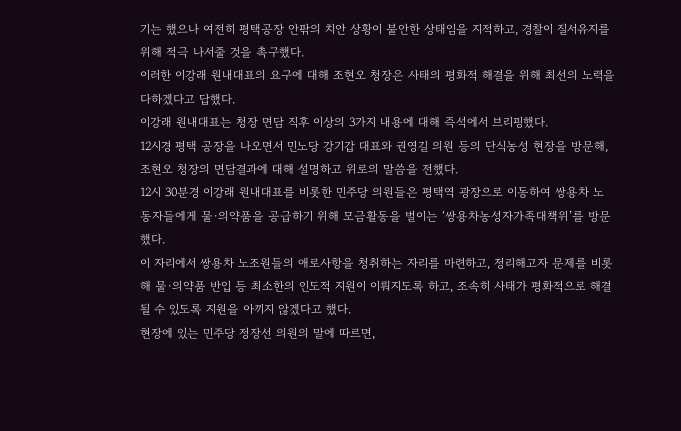기는 했으나 여전히 평택공장 안팎의 치안 상황이 불안한 상태임을 지적하고, 경찰이 질서유지를 위해 적극 나서줄 것을 촉구했다.
이러한 이강래 원내대표의 요구에 대해 조현오 청장은 사태의 평화적 해결을 위해 최선의 노력을 다하겠다고 답했다.
이강래 원내대표는 청장 면담 직후 이상의 3가지 내용에 대해 즉석에서 브리핑했다.
12시경 평택 공장을 나오면서 민노당 강기갑 대표와 권영길 의원 등의 단식농성 현장을 방문해, 조현오 청장의 면담결과에 대해 설명하고 위로의 말씀을 전했다.
12시 30분경 이강래 원내대표를 비롯한 민주당 의원들은 평택역 광장으로 이동하여 쌍용차 노동자들에게 물·의약품을 공급하기 위해 모금활동을 벌이는 ‘쌍용차농성자가족대책위’를 방문했다.
이 자리에서 쌍용차 노조원들의 애로사항을 청취하는 자리를 마련하고, 정리해고자 문제를 비롯해 물·의약품 반입 등 최소한의 인도적 지원이 이뤄지도록 하고, 조속히 사태가 평화적으로 해결 될 수 있도록 지원을 아끼지 않겠다고 했다.
현장에 있는 민주당 정장선 의원의 말에 따르면,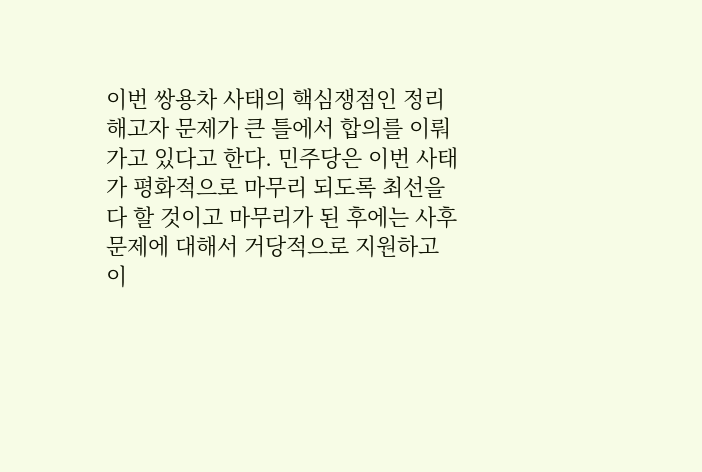이번 쌍용차 사태의 핵심쟁점인 정리해고자 문제가 큰 틀에서 합의를 이뤄가고 있다고 한다. 민주당은 이번 사태가 평화적으로 마무리 되도록 최선을 다 할 것이고 마무리가 된 후에는 사후 문제에 대해서 거당적으로 지원하고 이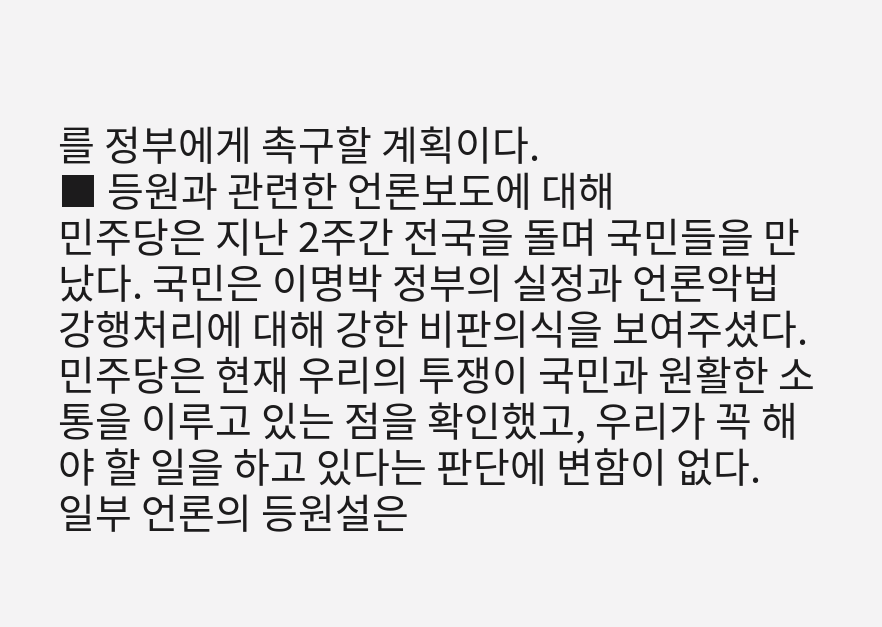를 정부에게 촉구할 계획이다.
■ 등원과 관련한 언론보도에 대해
민주당은 지난 2주간 전국을 돌며 국민들을 만났다. 국민은 이명박 정부의 실정과 언론악법 강행처리에 대해 강한 비판의식을 보여주셨다.
민주당은 현재 우리의 투쟁이 국민과 원활한 소통을 이루고 있는 점을 확인했고, 우리가 꼭 해야 할 일을 하고 있다는 판단에 변함이 없다.
일부 언론의 등원설은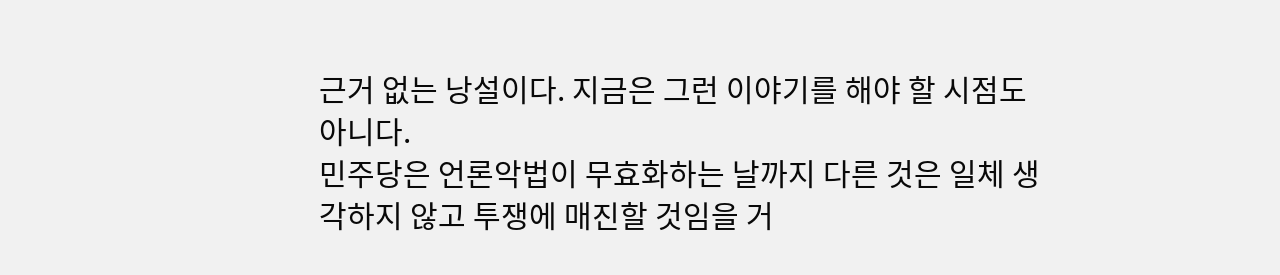근거 없는 낭설이다. 지금은 그런 이야기를 해야 할 시점도 아니다.
민주당은 언론악법이 무효화하는 날까지 다른 것은 일체 생각하지 않고 투쟁에 매진할 것임을 거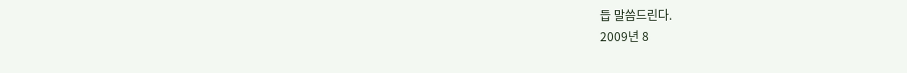듭 말씀드린다.
2009년 8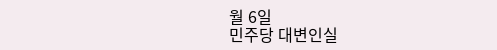월 6일
민주당 대변인실